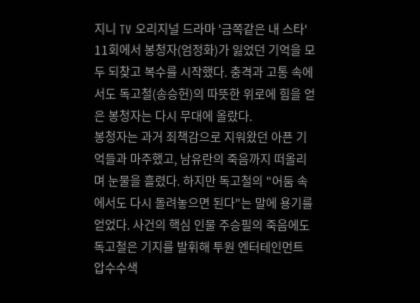지니 TV 오리지널 드라마 '금쪽같은 내 스타' 11회에서 봉청자(엄정화)가 잃었던 기억을 모두 되찾고 복수를 시작했다. 충격과 고통 속에서도 독고철(송승헌)의 따뜻한 위로에 힘을 얻은 봉청자는 다시 무대에 올랐다.
봉청자는 과거 죄책감으로 지워왔던 아픈 기억들과 마주했고, 남유란의 죽음까지 떠올리며 눈물을 흘렸다. 하지만 독고철의 "어둠 속에서도 다시 돌려놓으면 된다"는 말에 용기를 얻었다. 사건의 핵심 인물 주승필의 죽음에도 독고철은 기지를 발휘해 투원 엔터테인먼트 압수수색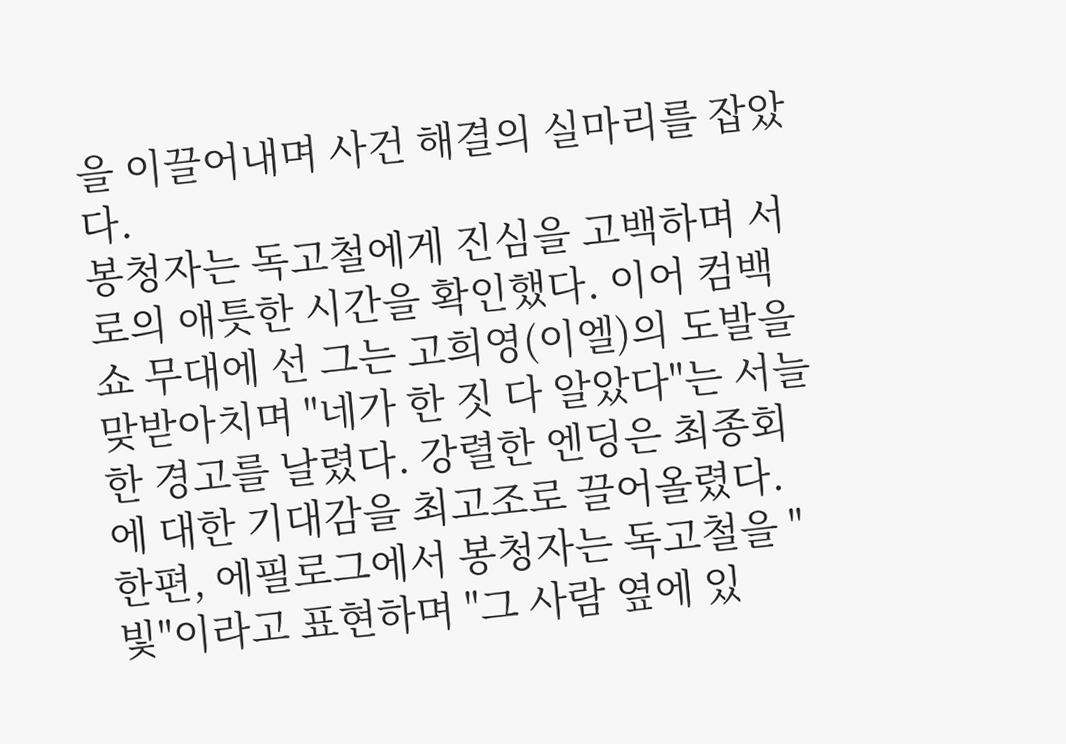을 이끌어내며 사건 해결의 실마리를 잡았다.
봉청자는 독고철에게 진심을 고백하며 서로의 애틋한 시간을 확인했다. 이어 컴백쇼 무대에 선 그는 고희영(이엘)의 도발을 맞받아치며 "네가 한 짓 다 알았다"는 서늘한 경고를 날렸다. 강렬한 엔딩은 최종회에 대한 기대감을 최고조로 끌어올렸다.
한편, 에필로그에서 봉청자는 독고철을 "빛"이라고 표현하며 "그 사람 옆에 있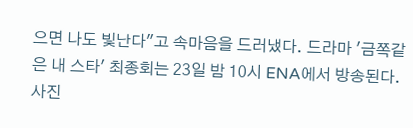으면 나도 빛난다"고 속마음을 드러냈다. 드라마 '금쪽같은 내 스타' 최종회는 23일 밤 10시 ENA에서 방송된다.
사진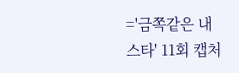='금쪽같은 내 스타' 11회 캡처